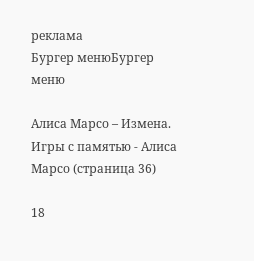реклама
Бургер менюБургер меню

Алиса Марсо – Измена. Игры с памятью - Алиса Марсо (страница 36)

18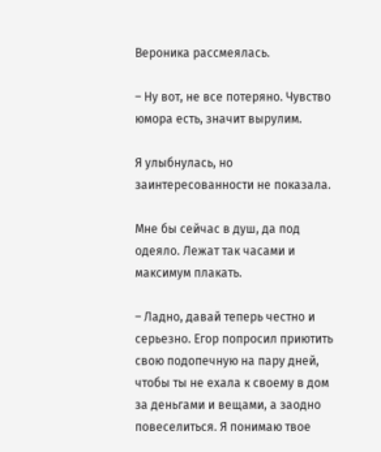Вероника рассмеялась.

– Ну вот, не все потеряно. Чувство юмора есть, значит вырулим.

Я улыбнулась, но заинтересованности не показала.

Мне бы сейчас в душ, да под одеяло. Лежат так часами и максимум плакать.

– Ладно, давай теперь честно и серьезно. Егор попросил приютить свою подопечную на пару дней, чтобы ты не ехала к своему в дом за деньгами и вещами, а заодно повеселиться. Я понимаю твое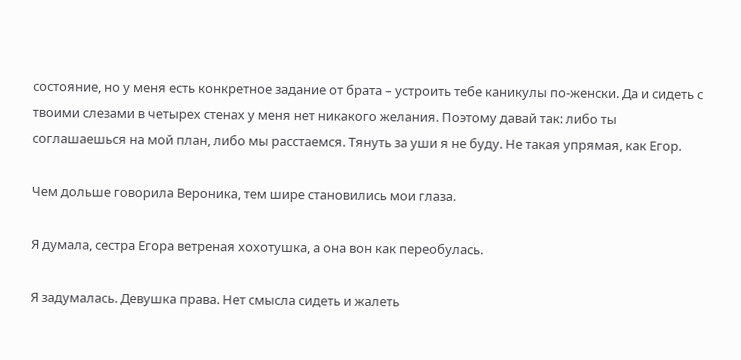состояние, но у меня есть конкретное задание от брата – устроить тебе каникулы по-женски. Да и сидеть с твоими слезами в четырех стенах у меня нет никакого желания. Поэтому давай так: либо ты соглашаешься на мой план, либо мы расстаемся. Тянуть за уши я не буду. Не такая упрямая, как Егор.

Чем дольше говорила Вероника, тем шире становились мои глаза.

Я думала, сестра Егора ветреная хохотушка, а она вон как переобулась.

Я задумалась. Девушка права. Нет смысла сидеть и жалеть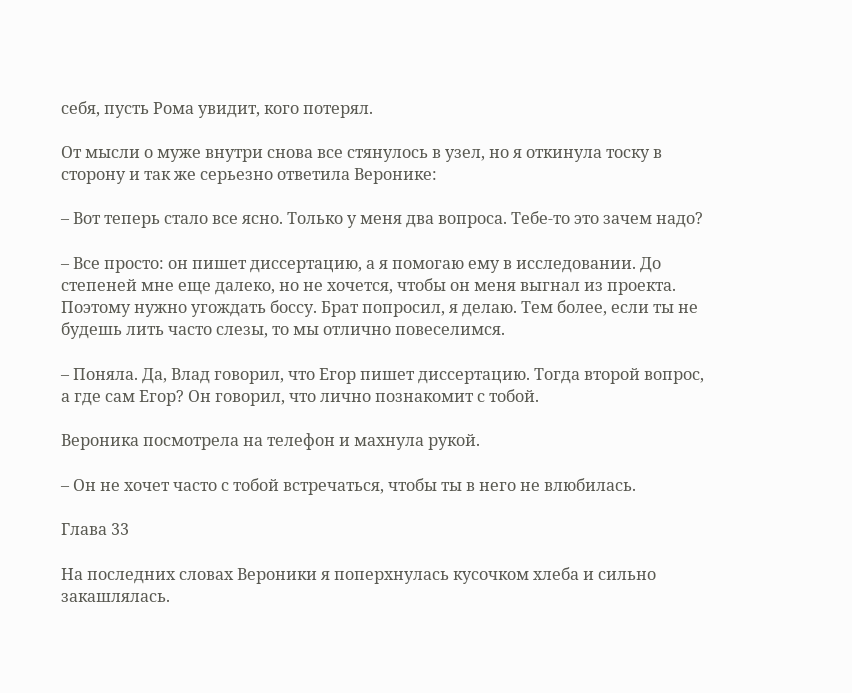себя, пусть Рома увидит, кого потерял.

От мысли о муже внутри снова все стянулось в узел, но я откинула тоску в сторону и так же серьезно ответила Веронике:

– Вот теперь стало все ясно. Только у меня два вопроса. Тебе-то это зачем надо?

– Все просто: он пишет диссертацию, а я помогаю ему в исследовании. До степеней мне еще далеко, но не хочется, чтобы он меня выгнал из проекта. Поэтому нужно угождать боссу. Брат попросил, я делаю. Тем более, если ты не будешь лить часто слезы, то мы отлично повеселимся.

– Поняла. Да, Влад говорил, что Егор пишет диссертацию. Тогда второй вопрос, а где сам Егор? Он говорил, что лично познакомит с тобой.

Вероника посмотрела на телефон и махнула рукой.

– Он не хочет часто с тобой встречаться, чтобы ты в него не влюбилась.

Глава 33

На последних словах Вероники я поперхнулась кусочком хлеба и сильно закашлялась.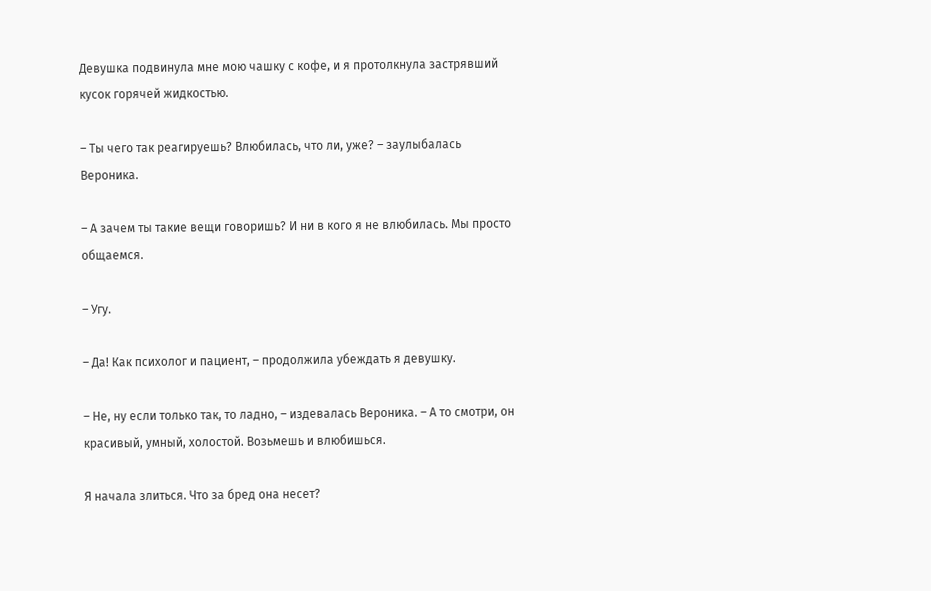Девушка подвинула мне мою чашку с кофе, и я протолкнула застрявший кусок горячей жидкостью.

– Ты чего так реагируешь? Влюбилась, что ли, уже? – заулыбалась Вероника.

– А зачем ты такие вещи говоришь? И ни в кого я не влюбилась. Мы просто общаемся.

– Угу.

– Да! Как психолог и пациент, – продолжила убеждать я девушку.

– Не, ну если только так, то ладно, – издевалась Вероника. – А то смотри, он красивый, умный, холостой. Возьмешь и влюбишься.

Я начала злиться. Что за бред она несет?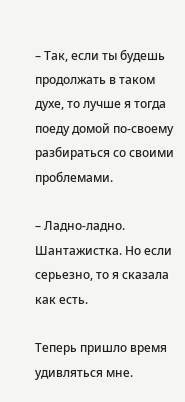– Так, если ты будешь продолжать в таком духе, то лучше я тогда поеду домой по-своему разбираться со своими проблемами.

– Ладно-ладно. Шантажистка. Но если серьезно, то я сказала как есть.

Теперь пришло время удивляться мне.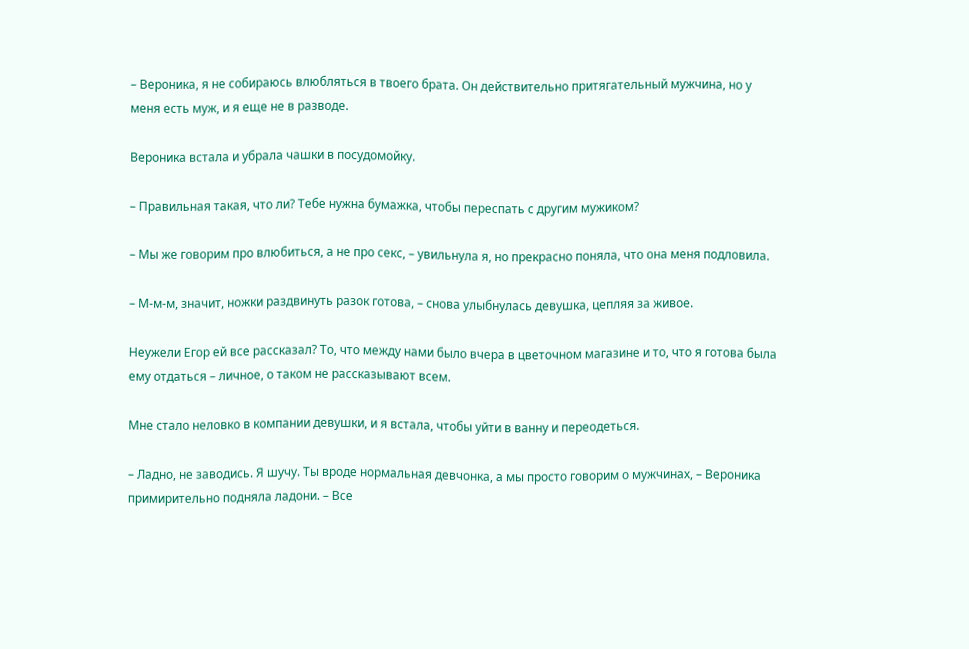– Вероника, я не собираюсь влюбляться в твоего брата. Он действительно притягательный мужчина, но у меня есть муж, и я еще не в разводе.

Вероника встала и убрала чашки в посудомойку.

– Правильная такая, что ли? Тебе нужна бумажка, чтобы переспать с другим мужиком?

– Мы же говорим про влюбиться, а не про секс, – увильнула я, но прекрасно поняла, что она меня подловила.

– М-м-м, значит, ножки раздвинуть разок готова, – снова улыбнулась девушка, цепляя за живое.

Неужели Егор ей все рассказал? То, что между нами было вчера в цветочном магазине и то, что я готова была ему отдаться – личное, о таком не рассказывают всем.

Мне стало неловко в компании девушки, и я встала, чтобы уйти в ванну и переодеться.

– Ладно, не заводись. Я шучу. Ты вроде нормальная девчонка, а мы просто говорим о мужчинах, – Вероника примирительно подняла ладони. – Все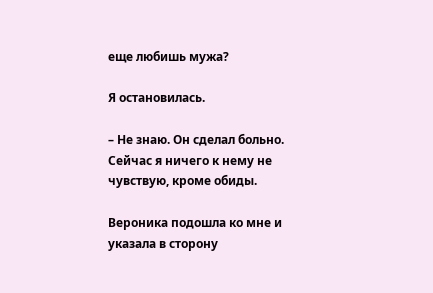еще любишь мужа?

Я остановилась.

– Не знаю. Он сделал больно. Сейчас я ничего к нему не чувствую, кроме обиды.

Вероника подошла ко мне и указала в сторону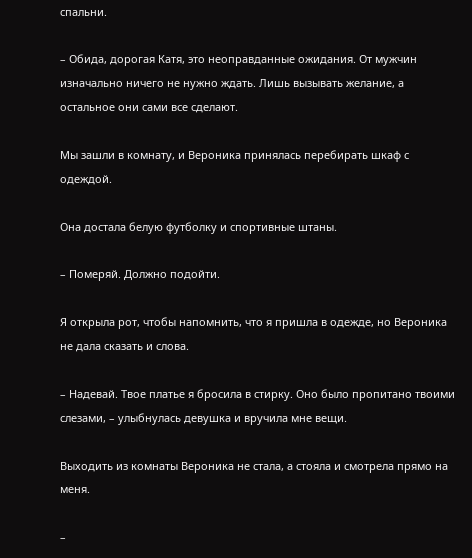спальни.

– Обида, дорогая Катя, это неоправданные ожидания. От мужчин изначально ничего не нужно ждать. Лишь вызывать желание, а остальное они сами все сделают.

Мы зашли в комнату, и Вероника принялась перебирать шкаф с одеждой.

Она достала белую футболку и спортивные штаны.

– Померяй. Должно подойти.

Я открыла рот, чтобы напомнить, что я пришла в одежде, но Вероника не дала сказать и слова.

– Надевай. Твое платье я бросила в стирку. Оно было пропитано твоими слезами, – улыбнулась девушка и вручила мне вещи.

Выходить из комнаты Вероника не стала, а стояла и смотрела прямо на меня.

–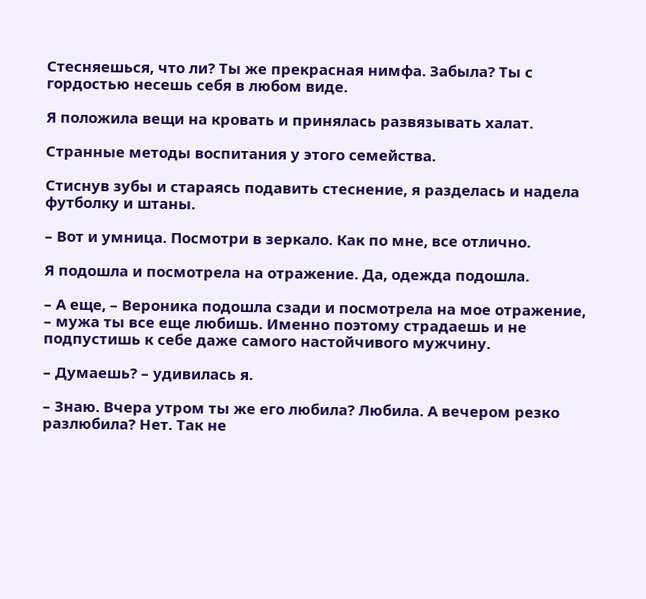Стесняешься, что ли? Ты же прекрасная нимфа. Забыла? Ты с гордостью несешь себя в любом виде.

Я положила вещи на кровать и принялась развязывать халат.

Странные методы воспитания у этого семейства.

Стиснув зубы и стараясь подавить стеснение, я разделась и надела футболку и штаны.

– Вот и умница. Посмотри в зеркало. Как по мне, все отлично.

Я подошла и посмотрела на отражение. Да, одежда подошла.

– А еще, – Вероника подошла сзади и посмотрела на мое отражение, – мужа ты все еще любишь. Именно поэтому страдаешь и не подпустишь к себе даже самого настойчивого мужчину.

– Думаешь? – удивилась я.

– Знаю. Вчера утром ты же его любила? Любила. А вечером резко разлюбила? Нет. Так не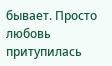бывает. Просто любовь притупилась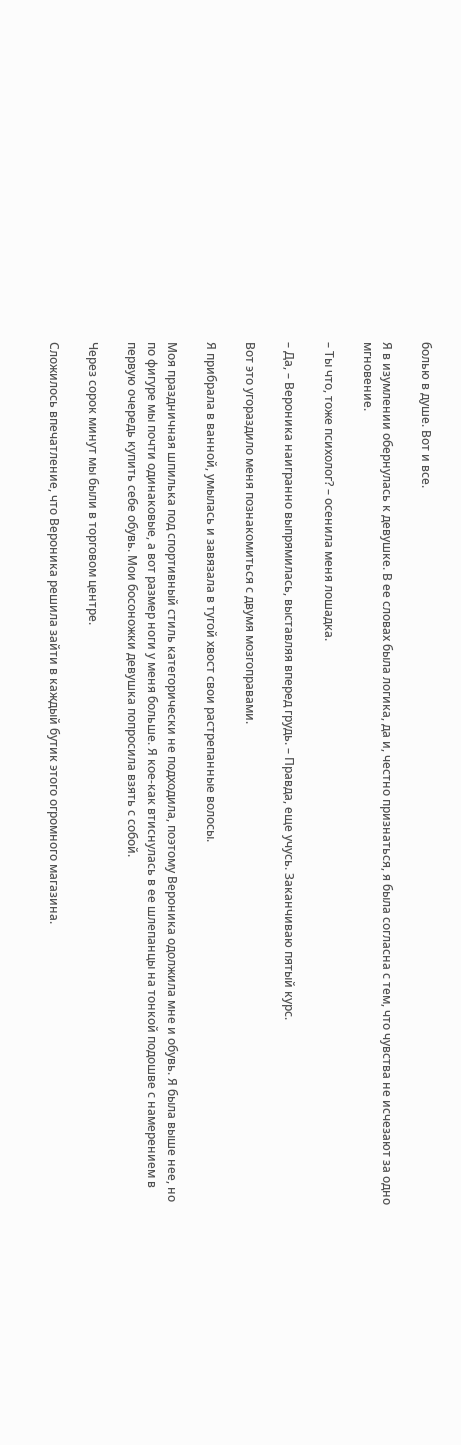болью в душе. Вот и все.

Я в изумлении обернулась к девушке. В ее словах была логика, да и, честно признаться, я была согласна с тем, что чувства не исчезают за одно мгновение.

– Ты что, тоже психолог? – осенила меня лошадка.

– Да, – Вероника наигранно выпрямилась, выставляя вперед грудь. – Правда, еще учусь. Заканчиваю пятый курс.

Вот это угораздило меня познакомиться с двумя мозгоправами.

Я прибрала в ванной, умылась и завязала в тугой хвост свои растрепанные волосы.

Моя праздничная шпилька под спортивный стиль категорически не подходила, поэтому Вероника одолжила мне и обувь. Я была выше нее, но по фигуре мы почти одинаковые, а вот размер ноги у меня больше. Я кое-как втиснулась в ее шлепанцы на тонкой подошве с намерением в первую очередь купить себе обувь. Мои босоножки девушка попросила взять с собой.

Через сорок минут мы были в торговом центре.

Сложилось впечатление, что Вероника решила зайти в каждый бутик этого огромного магазина.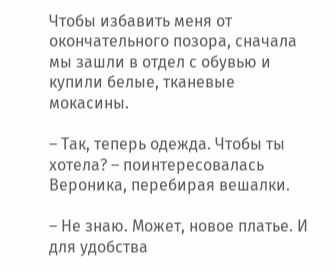Чтобы избавить меня от окончательного позора, сначала мы зашли в отдел с обувью и купили белые, тканевые мокасины.

– Так, теперь одежда. Чтобы ты хотела? – поинтересовалась Вероника, перебирая вешалки.

– Не знаю. Может, новое платье. И для удобства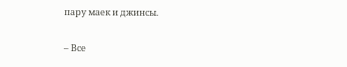пару маек и джинсы.

– Все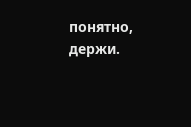понятно, держи.